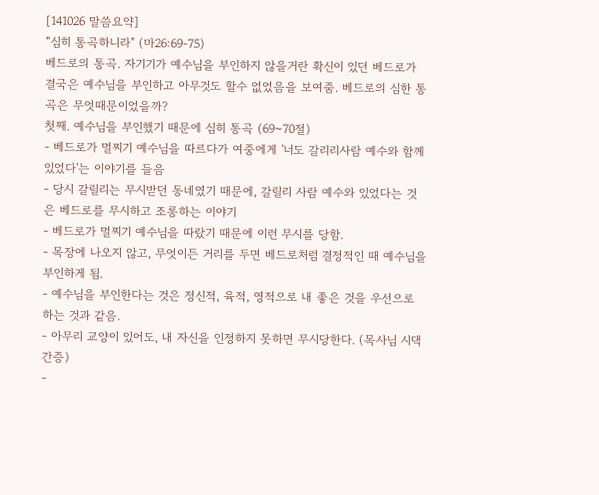[141026 말씀요약]
“심히 통곡하니라" (마26:69-75)
베드로의 통곡. 자기기가 예수님을 부인하지 않을거란 확신이 있던 베드로가 결국은 예수님을 부인하고 아무것도 할수 없었음을 보여줌. 베드로의 심한 통곡은 무엇때문이었을까?
첫째. 예수님을 부인했기 때문에 심히 통곡 (69~70절)
- 베드로가 멀찌기 예수님을 따르다가 여중에게 '너도 갈리리사람 예수와 함께 있었다'는 이야기를 들음
- 당시 갈릴리는 무시받던 동네였기 때문에, 갈릴리 사람 예수와 있었다는 것은 베드로를 무시하고 조롱하는 이야기
- 베드로가 멀찌기 예수님을 따랐기 때문에 이런 무시를 당함.
- 목장에 나오지 않고, 무엇이든 거리를 두면 베드로처럼 결정적인 때 예수님을 부인하게 됨.
- 예수님을 부인한다는 것은 정신적, 육적, 영적으로 내 좋은 것을 우선으로 하는 것과 같음.
- 아무리 교양이 있어도, 내 자신을 인정하지 못하면 무시당한다. (목사님 시댁 간증)
-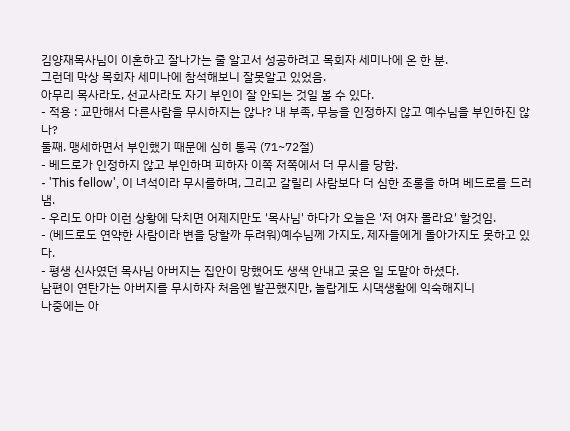김양재목사님이 이혼하고 잘나가는 줄 알고서 성공하려고 목회자 세미나에 온 한 분.
그런데 막상 목회자 세미나에 참석해보니 잘못알고 있었음.
아무리 목사라도, 선교사라도 자기 부인이 잘 안되는 것일 볼 수 있다.
- 적용 : 교만해서 다른사람을 무시하지는 않나? 내 부족, 무능을 인정하지 않고 예수님을 부인하진 않나?
둘째. 맹세하면서 부인했기 때문에 심히 통곡 (71~72절)
- 베드로가 인정하지 않고 부인하며 피하자 이쪽 저쪽에서 더 무시를 당함.
- 'This fellow', 이 녀석이라 무시를하며, 그리고 갈릴리 사람보다 더 심한 조롱을 하며 베드로를 드러냄.
- 우리도 아마 이런 상황에 닥치면 어제지만도 '목사님' 하다가 오늘은 '저 여자 몰라요' 할것임.
- (베드로도 연약한 사람이라 변을 당할까 두려워)예수님께 가지도, 제자들에게 돌아가지도 못하고 있다.
- 평생 신사였던 목사님 아버지는 집안이 망했어도 생색 안내고 궂은 일 도맡아 하셨다.
남편이 연탄가는 아버지를 무시하자 처음엔 발끈했지만, 놀랍게도 시댁생활에 익숙해지니
나중에는 아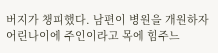버지가 챙피했다. 남편이 병원을 개원하자 어린나이에 주인이라고 목에 힘주느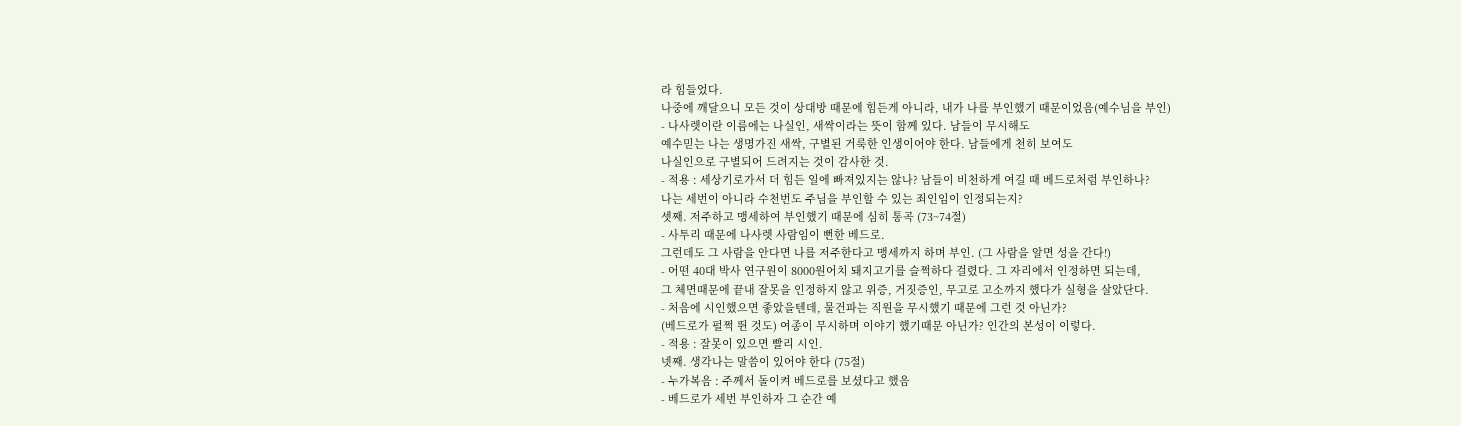라 힘들었다.
나중에 깨달으니 모든 것이 상대방 때문에 힘든게 아니라, 내가 나를 부인했기 때문이었음(예수님을 부인)
- 나사렛이란 이름에는 나실인, 새싹이라는 뜻이 함께 있다. 남들이 무시해도
예수믿는 나는 생명가진 새싹, 구별된 거룩한 인생이어야 한다. 남들에게 천히 보여도
나실인으로 구별되어 드려지는 것이 감사한 것.
- 적용 : 세상기로가서 더 힘든 일에 빠져있지는 않나? 남들이 비천하게 여길 때 베드로처럼 부인하나?
나는 세번이 아니라 수천번도 주님을 부인할 수 있는 죄인임이 인정되는지?
셋째. 저주하고 맹세하여 부인했기 때문에 심히 통곡 (73~74절)
- 사투리 때문에 나사렛 사람임이 뻔한 베드로.
그런데도 그 사람을 안다면 나를 저주한다고 맹세까지 하며 부인. (그 사람을 알면 성을 간다!)
- 어떤 40대 박사 연구원이 8000원어치 돼지고기를 슬쩍하다 걸렸다. 그 자리에서 인정하면 되는데,
그 체면때문에 끝내 잘못을 인정하지 않고 위증, 거짓증인, 무고로 고소까지 했다가 실형을 살았단다.
- 처음에 시인했으면 좋았을텐데, 물건파는 직원을 무시했기 때문에 그런 것 아닌가?
(베드로가 펄쩍 뛴 것도) 여종이 무시하며 이야기 했기때문 아닌가? 인간의 본성이 이렇다.
- 적용 : 잘못이 있으면 빨리 시인.
넷째. 생각나는 말씀이 있어야 한다 (75절)
- 누가복음 : 주께서 돌이켜 베드로를 보셨다고 했음
- 베드로가 세번 부인하자 그 순간 예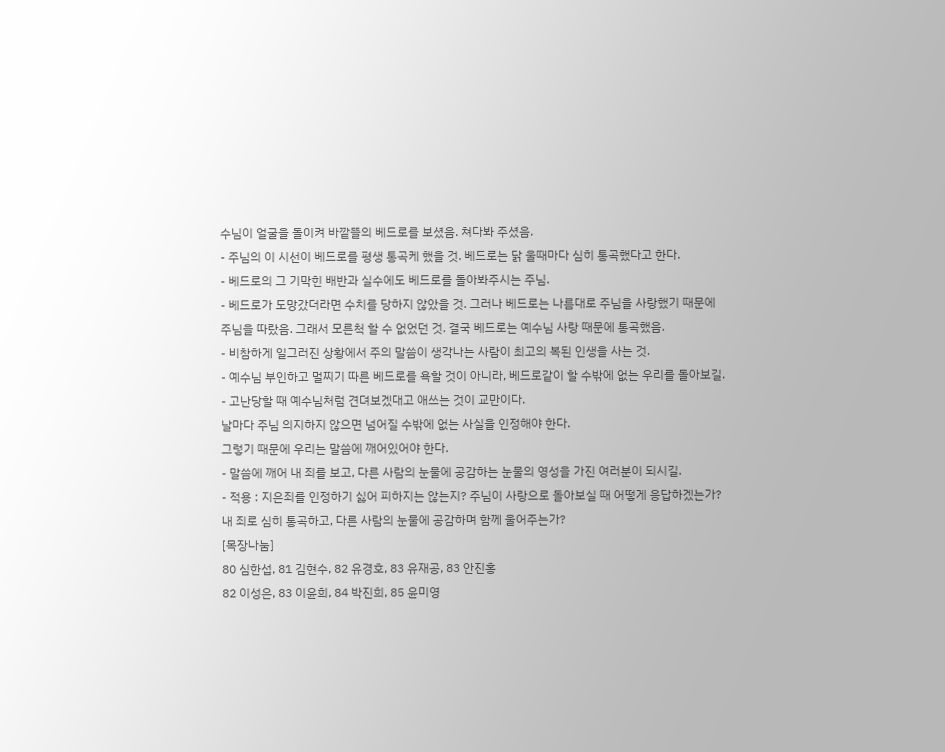수님이 얼굴을 돌이켜 바깥뜰의 베드로를 보셨음. 쳐다봐 주셨음.
- 주님의 이 시선이 베드로를 평생 통곡케 했을 것. 베드로는 닭 울때마다 심히 통곡했다고 한다.
- 베드로의 그 기막힌 배반과 실수에도 베드로를 돌아봐주시는 주님.
- 베드로가 도망갔더라면 수치를 당하지 않았을 것. 그러나 베드로는 나름대로 주님을 사랑했기 때문에
주님을 따랐음. 그래서 모른척 할 수 없었던 것. 결국 베드로는 예수님 사랑 때문에 통곡했음.
- 비참하게 일그러진 상황에서 주의 말씀이 생각나는 사람이 최고의 복된 인생을 사는 것.
- 예수님 부인하고 멀찌기 따른 베드로를 욕할 것이 아니라, 베드로같이 할 수밖에 없는 우리를 돌아보길.
- 고난당할 때 예수님처럼 견뎌보겠대고 애쓰는 것이 교만이다.
날마다 주님 의지하지 않으면 넘어질 수밖에 없는 사실을 인정해야 한다.
그렇기 때문에 우리는 말씀에 깨어있어야 한다.
- 말씀에 깨어 내 죄를 보고, 다른 사람의 눈물에 공감하는 눈물의 영성을 가진 여러분이 되시길.
- 적용 : 지은죄를 인정하기 싫어 피하지는 않는지? 주님이 사랑으로 돌아보실 때 어떻게 응답하겠는가?
내 죄로 심히 통곡하고, 다른 사람의 눈물에 공감하며 함께 울어주는가?
[목장나눔]
80 심한섭, 81 김현수, 82 유경호, 83 유재공, 83 안진홍
82 이성은, 83 이윤희, 84 박진희, 85 윤미영